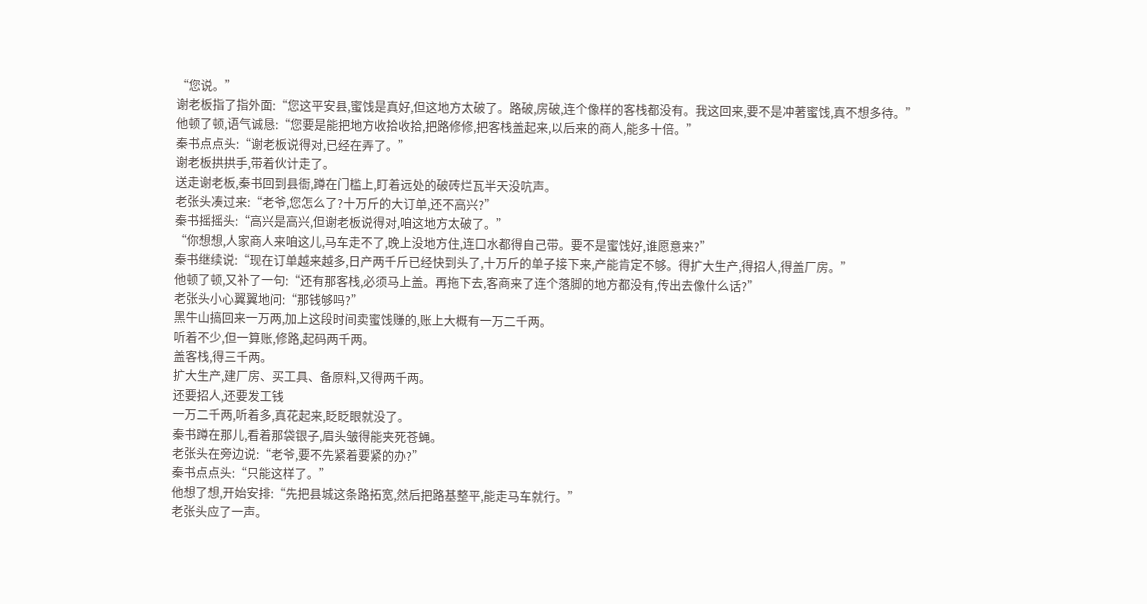“您说。”
谢老板指了指外面:“您这平安县,蜜饯是真好,但这地方太破了。路破,房破,连个像样的客栈都没有。我这回来,要不是冲著蜜饯,真不想多待。”
他顿了顿,语气诚恳:“您要是能把地方收拾收拾,把路修修,把客栈盖起来,以后来的商人,能多十倍。”
秦书点点头:“谢老板说得对,已经在弄了。”
谢老板拱拱手,带着伙计走了。
送走谢老板,秦书回到县衙,蹲在门槛上,盯着远处的破砖烂瓦半天没吭声。
老张头凑过来:“老爷,您怎么了?十万斤的大订单,还不高兴?”
秦书摇摇头:“高兴是高兴,但谢老板说得对,咱这地方太破了。”
“你想想,人家商人来咱这儿,马车走不了,晚上没地方住,连口水都得自己带。要不是蜜饯好,谁愿意来?”
秦书继续说:“现在订单越来越多,日产两千斤已经快到头了,十万斤的单子接下来,产能肯定不够。得扩大生产,得招人,得盖厂房。”
他顿了顿,又补了一句:“还有那客栈,必须马上盖。再拖下去,客商来了连个落脚的地方都没有,传出去像什么话?”
老张头小心翼翼地问:“那钱够吗?”
黑牛山搞回来一万两,加上这段时间卖蜜饯赚的,账上大概有一万二千两。
听着不少,但一算账,修路,起码两千两。
盖客栈,得三千两。
扩大生产,建厂房、买工具、备原料,又得两千两。
还要招人,还要发工钱
一万二千两,听着多,真花起来,眨眨眼就没了。
秦书蹲在那儿,看着那袋银子,眉头皱得能夹死苍蝇。
老张头在旁边说:“老爷,要不先紧着要紧的办?”
秦书点点头:“只能这样了。”
他想了想,开始安排:“先把县城这条路拓宽,然后把路基整平,能走马车就行。”
老张头应了一声。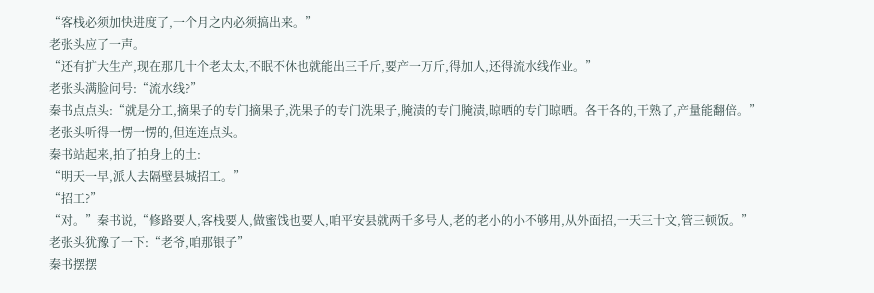“客栈必须加快进度了,一个月之内必须搞出来。”
老张头应了一声。
“还有扩大生产,现在那几十个老太太,不眠不休也就能出三千斤,要产一万斤,得加人,还得流水线作业。”
老张头满脸问号:“流水线?”
秦书点点头:“就是分工,摘果子的专门摘果子,洗果子的专门洗果子,腌渍的专门腌渍,晾晒的专门晾晒。各干各的,干熟了,产量能翻倍。”
老张头听得一愣一愣的,但连连点头。
秦书站起来,拍了拍身上的土:
“明天一早,派人去隔壁县城招工。”
“招工?”
“对。”秦书说,“修路要人,客栈要人,做蜜饯也要人,咱平安县就两千多号人,老的老小的小不够用,从外面招,一天三十文,管三顿饭。”
老张头犹豫了一下:“老爷,咱那银子”
秦书摆摆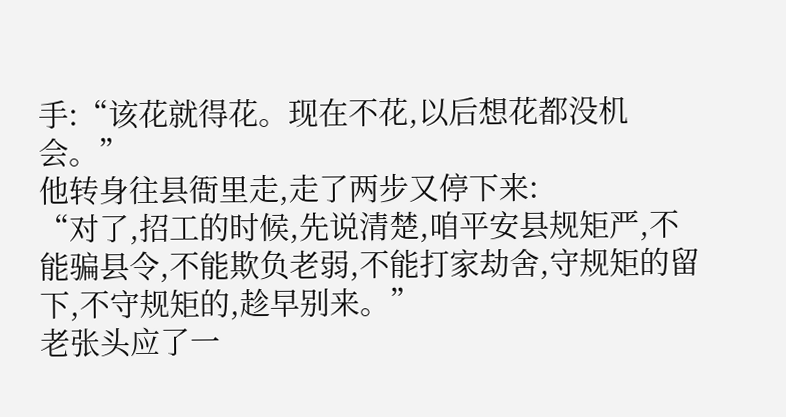手:“该花就得花。现在不花,以后想花都没机会。”
他转身往县衙里走,走了两步又停下来:
“对了,招工的时候,先说清楚,咱平安县规矩严,不能骗县令,不能欺负老弱,不能打家劫舍,守规矩的留下,不守规矩的,趁早别来。”
老张头应了一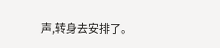声,转身去安排了。